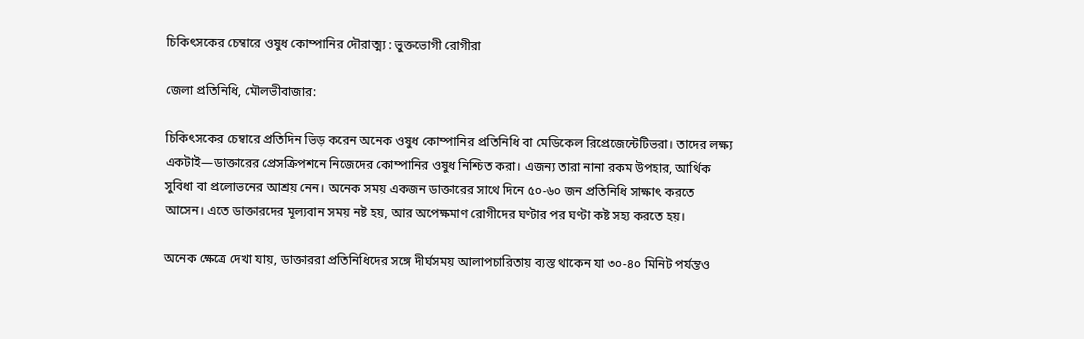চিকিৎসকের চেম্বারে ওষুধ কোম্পানির দৌরাত্ম্য : ভুক্তভোগী রোগীরা

জেলা প্রতিনিধি, মৌলভীবাজার:

চিকিৎসকের চেম্বারে প্রতিদিন ভিড় করেন অনেক ওষুধ কোম্পানির প্রতিনিধি বা মেডিকেল রিপ্রেজেন্টেটিভরা। তাদের লক্ষ্য একটাই—ডাক্তারের প্রেসক্রিপশনে নিজেদের কোম্পানির ওষুধ নিশ্চিত করা। এজন্য তারা নানা রকম উপহার, আর্থিক সুবিধা বা প্রলোভনের আশ্রয় নেন। অনেক সময় একজন ডাক্তারের সাথে দিনে ৫০-৬০ জন প্রতিনিধি সাক্ষাৎ করতে আসেন। এতে ডাক্তারদের মূল্যবান সময় নষ্ট হয়, আর অপেক্ষমাণ রোগীদের ঘণ্টার পর ঘণ্টা কষ্ট সহ্য করতে হয়।

অনেক ক্ষেত্রে দেখা যায়, ডাক্তাররা প্রতিনিধিদের সঙ্গে দীর্ঘসময় আলাপচারিতায় ব্যস্ত থাকেন যা ৩০-৪০ মিনিট পর্যন্তও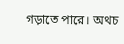গড়াতে পারে। অথচ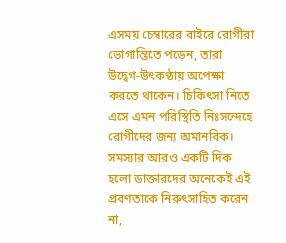এসময় চেম্বারের বাইরে রোগীরা ভোগান্তিতে পড়েন, তারা উদ্বেগ-উৎকণ্ঠায় অপেক্ষা করতে থাকেন। চিকিৎসা নিতে এসে এমন পরিস্থিতি নিঃসন্দেহে রোগীদের জন্য অমানবিক। সমস্যার আরও একটি দিক হলো ডাক্তারদের অনেকেই এই প্রবণতাকে নিরুৎসাহিত করেন না,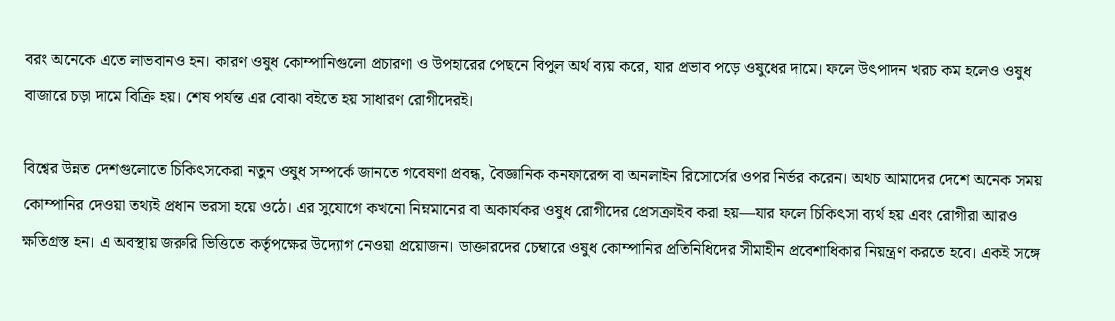বরং অনেকে এতে লাভবানও হন। কারণ ওষুধ কোম্পানিগুলো প্রচারণা ও উপহারের পেছনে বিপুল অর্থ ব্যয় করে, যার প্রভাব পড়ে ওষুধের দামে। ফলে উৎপাদন খরচ কম হলেও ওষুধ বাজারে চড়া দামে বিক্রি হয়। শেষ পর্যন্ত এর বোঝা বইতে হয় সাধারণ রোগীদেরই।

বিশ্বের উন্নত দেশগুলোতে চিকিৎসকেরা নতুন ওষুধ সম্পর্কে জানতে গবেষণা প্রবন্ধ, বৈজ্ঞানিক কনফারেন্স বা অনলাইন রিসোর্সের ওপর নির্ভর করেন। অথচ আমাদের দেশে অনেক সময় কোম্পানির দেওয়া তথ্যই প্রধান ভরসা হয়ে ওঠে। এর সুযোগে কখনো নিম্নমানের বা অকার্যকর ওষুধ রোগীদের প্রেসক্রাইব করা হয়—যার ফলে চিকিৎসা ব্যর্থ হয় এবং রোগীরা আরও ক্ষতিগ্রস্ত হন। এ অবস্থায় জরুরি ভিত্তিতে কর্তৃপক্ষের উদ্যোগ নেওয়া প্রয়োজন। ডাক্তারদের চেম্বারে ওষুধ কোম্পানির প্রতিনিধিদের সীমাহীন প্রবেশাধিকার নিয়ন্ত্রণ করতে হবে। একই সঙ্গে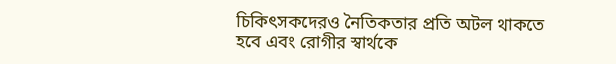চিকিৎসকদেরও নৈতিকতার প্রতি অটল থাকতে হবে এবং রোগীর স্বার্থকে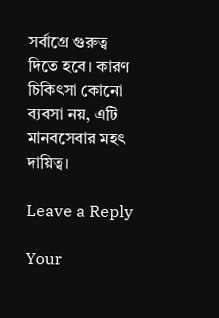সর্বাগ্রে গুরুত্ব দিতে হবে। কারণ চিকিৎসা কোনো ব্যবসা নয়, এটি মানবসেবার মহৎ দায়িত্ব।

Leave a Reply

Your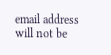email address will not be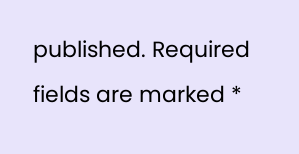published. Required fields are marked *